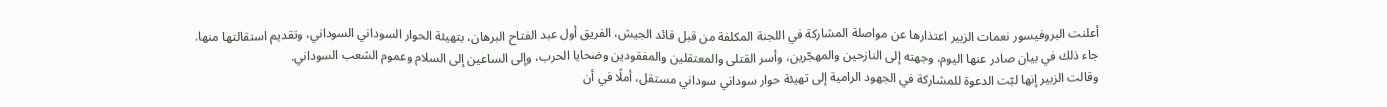أعلنت البروفيسور نعمات الزبير اعتذارها عن مواصلة المشاركة في اللجنة المكلفة من قبل قائد الجيش، الفريق أول عبد الفتاح البرهان، بتهيئة الحوار السوداني السوداني، وتقديم استقالتها منها.
جاء ذلك في بيان صادر عنها اليوم، وجهته إلى النازحين والمهجّرين، وأسر القتلى والمعتقلين والمفقودين وضحايا الحرب، وإلى الساعين إلى السلام وعموم الشعب السوداني.
وقالت الزبير إنها لبّت الدعوة للمشاركة في الجهود الرامية إلى تهيئة حوار سوداني سوداني مستقل، أملًا في أن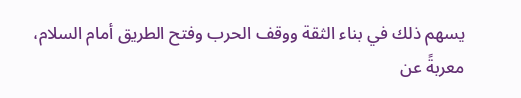يسهم ذلك في بناء الثقة ووقف الحرب وفتح الطريق أمام السلام، معربةً عن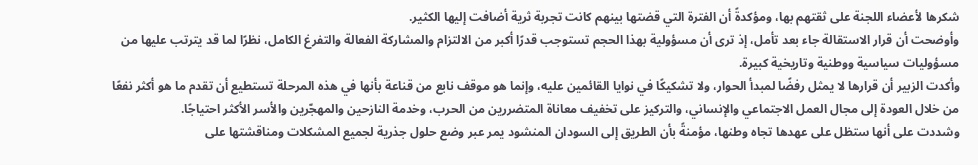شكرها لأعضاء اللجنة على ثقتهم بها، ومؤكدةً أن الفترة التي قضتها بينهم كانت تجربة ثرية أضافت إليها الكثير.
وأوضحت أن قرار الاستقالة جاء بعد تأمل، إذ ترى أن مسؤولية بهذا الحجم تستوجب قدرًا أكبر من الالتزام والمشاركة الفعالة والتفرغ الكامل، نظرًا لما قد يترتب عليها من مسؤوليات سياسية ووطنية وتاريخية كبيرة.
وأكدت الزبير أن قرارها لا يمثل رفضًا لمبدأ الحوار، ولا تشكيكًا في نوايا القائمين عليه، وإنما هو موقف نابع من قناعة بأنها في هذه المرحلة تستطيع أن تقدم ما هو أكثر نفعًا من خلال العودة إلى مجال العمل الاجتماعي والإنساني، والتركيز على تخفيف معاناة المتضررين من الحرب، وخدمة النازحين والمهجّرين والأسر الأكثر احتياجًا.
وشددت على أنها ستظل على عهدها تجاه وطنها، مؤمنةً بأن الطريق إلى السودان المنشود يمر عبر وضع حلول جذرية لجميع المشكلات ومناقشتها على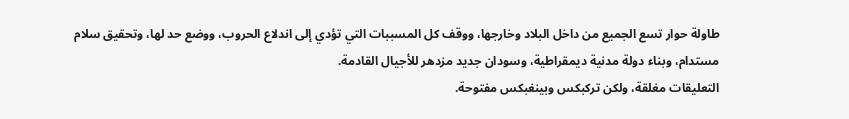طاولة حوار تسع الجميع من داخل البلاد وخارجها، ووقف كل المسببات التي تؤدي إلى اندلاع الحروب، ووضع حد لها، وتحقيق سلام مستدام، وبناء دولة مدنية ديمقراطية، وسودان جديد مزدهر للأجيال القادمة.
التعليقات مغلقة، ولكن تركبكس وبينغبكس مفتوحة.